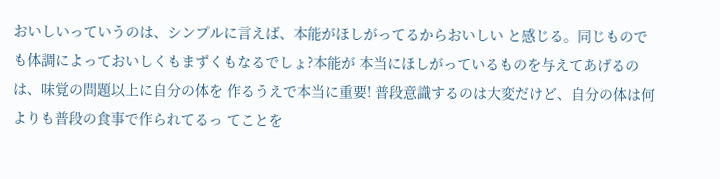おいしいっていうのは、シンプルに言えば、本能がほしがってるからおいしい と感じる。同じものでも体調によっておいしくもまずくもなるでしょ?本能が 本当にほしがっているものを与えてあげるのは、味覚の問題以上に自分の体を 作るうえで本当に重要! 普段意識するのは大変だけど、自分の体は何よりも普段の食事で作られてるっ てことを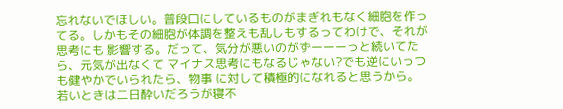忘れないでほしい。普段口にしているものがまぎれもなく細胞を作っ てる。しかもその細胞が体調を整えも乱しもするってわけで、それが思考にも 影響する。だって、気分が悪いのがずーーーっと続いてたら、元気が出なくて マイナス思考にもなるじゃない?でも逆にいっつも健やかでいられたら、物事 に対して積極的になれると思うから。 若いときは二日酔いだろうが寝不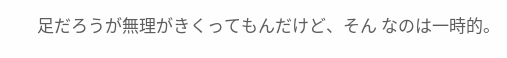足だろうが無理がきくってもんだけど、そん なのは一時的。